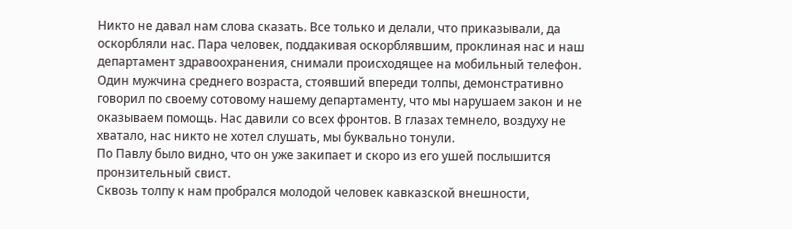Никто не давал нам слова сказать. Все только и делали, что приказывали, да оскорбляли нас. Пара человек, поддакивая оскорблявшим, проклиная нас и наш департамент здравоохранения, снимали происходящее на мобильный телефон. Один мужчина среднего возраста, стоявший впереди толпы, демонстративно говорил по своему сотовому нашему департаменту, что мы нарушаем закон и не оказываем помощь. Нас давили со всех фронтов. В глазах темнело, воздуху не хватало, нас никто не хотел слушать, мы буквально тонули.
По Павлу было видно, что он уже закипает и скоро из его ушей послышится пронзительный свист.
Сквозь толпу к нам пробрался молодой человек кавказской внешности,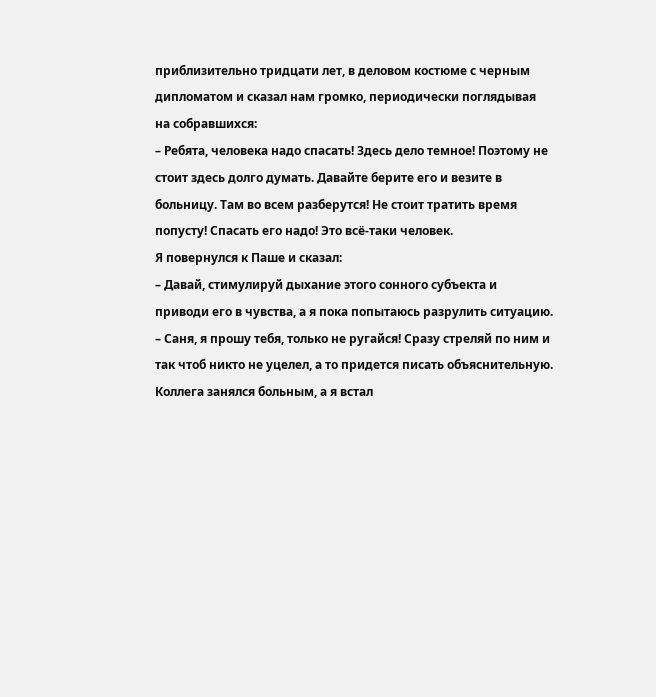приблизительно тридцати лет, в деловом костюме с черным дипломатом и сказал нам громко, периодически поглядывая на собравшихся:
– Ребята, человека надо спасать! Здесь дело темное! Поэтому не стоит здесь долго думать. Давайте берите его и везите в больницу. Там во всем разберутся! Не стоит тратить время попусту! Спасать его надо! Это всё-таки человек.
Я повернулся к Паше и сказал:
– Давай, стимулируй дыхание этого сонного субъекта и приводи его в чувства, а я пока попытаюсь разрулить ситуацию.
– Саня, я прошу тебя, только не ругайся! Сразу стреляй по ним и так чтоб никто не уцелел, а то придется писать объяснительную.
Коллега занялся больным, а я встал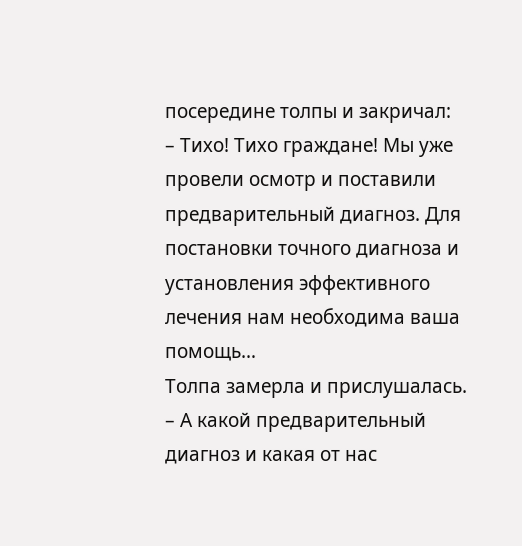посередине толпы и закричал:
– Тихо! Тихо граждане! Мы уже провели осмотр и поставили предварительный диагноз. Для постановки точного диагноза и установления эффективного лечения нам необходима ваша помощь…
Толпа замерла и прислушалась.
– А какой предварительный диагноз и какая от нас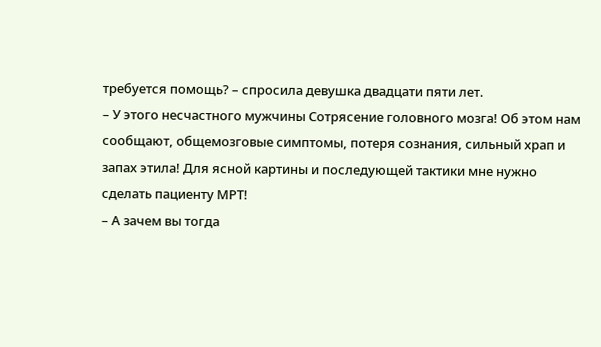требуется помощь? – спросила девушка двадцати пяти лет.
– У этого несчастного мужчины Сотрясение головного мозга! Об этом нам сообщают, общемозговые симптомы, потеря сознания, сильный храп и запах этила! Для ясной картины и последующей тактики мне нужно сделать пациенту МРТ!
– А зачем вы тогда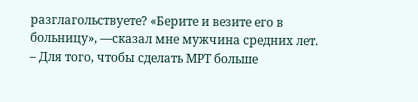разглагольствуете? «Берите и везите его в больницу», —сказал мне мужчина средних лет.
– Для того, чтобы сделать МРТ больше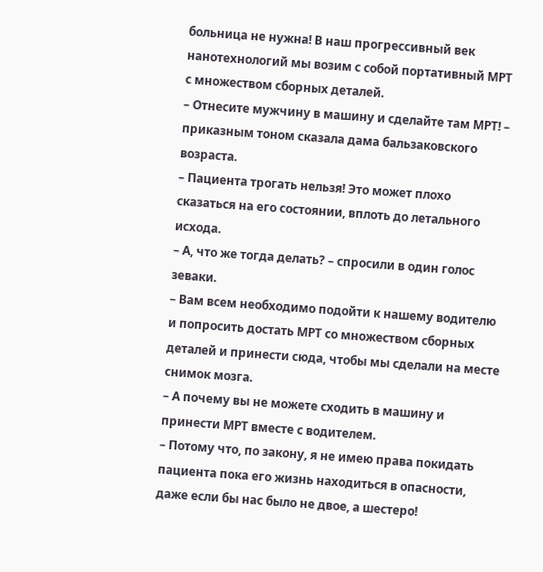больница не нужна! В наш прогрессивный век нанотехнологий мы возим с собой портативный МРТ с множеством сборных деталей.
– Отнесите мужчину в машину и сделайте там МРТ! – приказным тоном сказала дама бальзаковского возраста.
– Пациента трогать нельзя! Это может плохо сказаться на его состоянии, вплоть до летального исхода.
– А, что же тогда делать? – спросили в один голос зеваки.
– Вам всем необходимо подойти к нашему водителю и попросить достать МРТ со множеством сборных деталей и принести сюда, чтобы мы сделали на месте снимок мозга.
– А почему вы не можете сходить в машину и принести МРТ вместе с водителем.
– Потому что, по закону, я не имею права покидать пациента пока его жизнь находиться в опасности, даже если бы нас было не двое, а шестеро!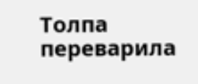Толпа переварила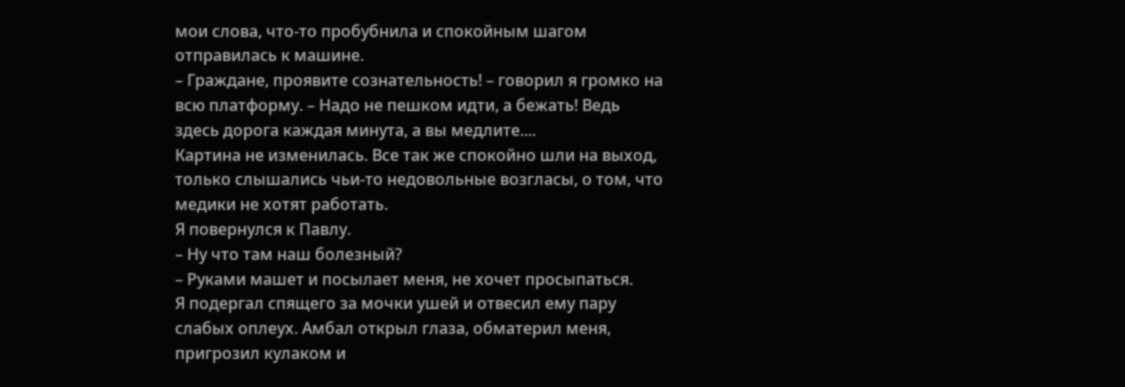мои слова, что-то пробубнила и спокойным шагом отправилась к машине.
– Граждане, проявите сознательность! – говорил я громко на всю платформу. – Надо не пешком идти, а бежать! Ведь здесь дорога каждая минута, а вы медлите....
Картина не изменилась. Все так же спокойно шли на выход, только слышались чьи-то недовольные возгласы, о том, что медики не хотят работать.
Я повернулся к Павлу.
– Ну что там наш болезный?
– Руками машет и посылает меня, не хочет просыпаться.
Я подергал спящего за мочки ушей и отвесил ему пару слабых оплеух. Амбал открыл глаза, обматерил меня, пригрозил кулаком и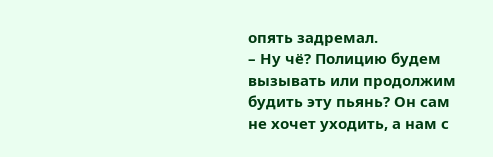опять задремал.
– Ну чё? Полицию будем вызывать или продолжим будить эту пьянь? Он сам не хочет уходить, а нам с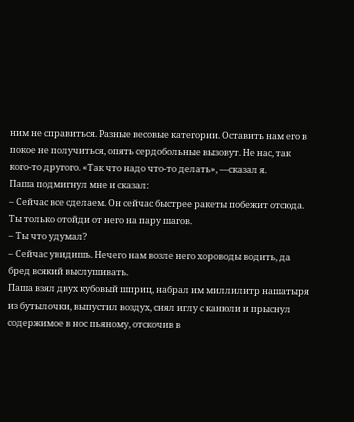ним не справиться. Разные весовые категории. Оставить нам его в покое не получиться, опять сердобольные вызовут. Не нас, так кого-то другого. «Так что надо что-то делать», —сказал я.
Паша подмигнул мне и сказал:
– Сейчас все сделаем. Он сейчас быстрее ракеты побежит отсюда. Ты только отойди от него на пару шагов.
– Ты что удумал?
– Сейчас увидишь. Нечего нам возле него хороводы водить, да бред всякий выслушивать.
Паша взял двух кубовый шприц, набрал им миллилитр нашатыря из бутылочки, выпустил воздух, снял иглу с канюли и прыснул содержимое в нос пьяному, отскочив в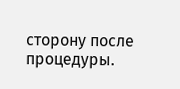сторону после процедуры.